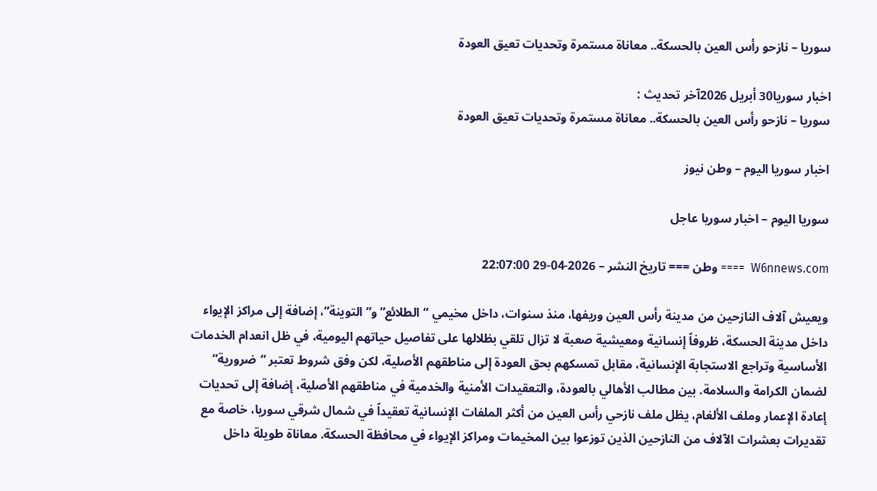سوريا – نازحو رأس العين بالحسكة.. معاناة مستمرة وتحديات تعيق العودة

اخبار سوريا30 أبريل 2026آخر تحديث :
سوريا – نازحو رأس العين بالحسكة.. معاناة مستمرة وتحديات تعيق العودة

اخبار سوريا اليوم – وطن نيوز

سوريا اليوم – اخبار سوريا عاجل

W6nnews.com  ==== وطن === تاريخ النشر – 2026-04-29 22:07:00

ويعيش آلاف النازحين من مدينة رأس العين وريفها، منذ سنوات، داخل مخيمي “الطلائع” و”التوينة”، إضافة إلى مراكز الإيواء داخل مدينة الحسكة، ظروفاً إنسانية ومعيشية صعبة لا تزال تلقي بظلالها على تفاصيل حياتهم اليومية، في ظل انعدام الخدمات الأساسية وتراجع الاستجابة الإنسانية، مقابل تمسكهم بحق العودة إلى مناطقهم الأصلية، لكن وفق شروط تعتبر “ضرورية” لضمان الكرامة والسلامة. بين مطالب الأهالي بالعودة، والتعقيدات الأمنية والخدمية في مناطقهم الأصلية، إضافة إلى تحديات إعادة الإعمار وملف الألغام، يظل ملف نازحي رأس العين من أكثر الملفات الإنسانية تعقيداً في شمال شرقي سوريا، خاصة مع تقديرات بعشرات الآلاف من النازحين الذين توزعوا بين المخيمات ومراكز الإيواء في محافظة الحسكة. معاناة طويلة داخل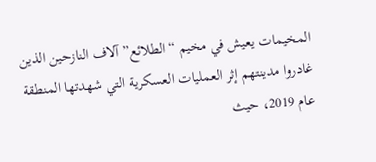المخيمات يعيش في مخيم “الطلائع” آلاف النازحين الذين غادروا مدينتهم إثر العمليات العسكرية التي شهدتها المنطقة عام 2019، حيث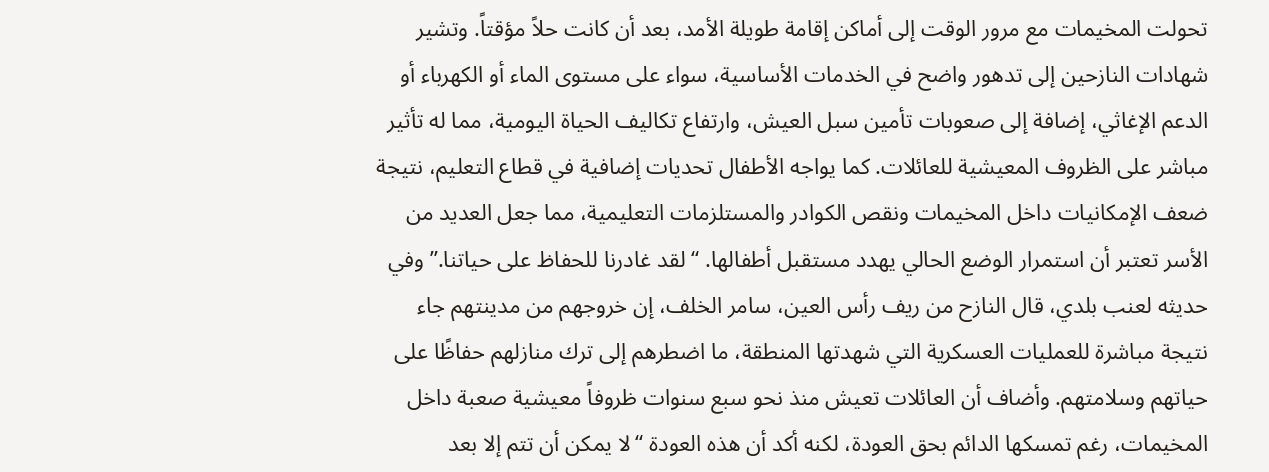تحولت المخيمات مع مرور الوقت إلى أماكن إقامة طويلة الأمد، بعد أن كانت حلاً مؤقتاً. وتشير شهادات النازحين إلى تدهور واضح في الخدمات الأساسية، سواء على مستوى الماء أو الكهرباء أو الدعم الإغاثي، إضافة إلى صعوبات تأمين سبل العيش، وارتفاع تكاليف الحياة اليومية، مما له تأثير مباشر على الظروف المعيشية للعائلات. كما يواجه الأطفال تحديات إضافية في قطاع التعليم، نتيجة ضعف الإمكانيات داخل المخيمات ونقص الكوادر والمستلزمات التعليمية، مما جعل العديد من الأسر تعتبر أن استمرار الوضع الحالي يهدد مستقبل أطفالها. “لقد غادرنا للحفاظ على حياتنا.” وفي حديثه لعنب بلدي، قال النازح من ريف رأس العين، سامر الخلف، إن خروجهم من مدينتهم جاء نتيجة مباشرة للعمليات العسكرية التي شهدتها المنطقة، ما اضطرهم إلى ترك منازلهم حفاظًا على حياتهم وسلامتهم. وأضاف أن العائلات تعيش منذ نحو سبع سنوات ظروفاً معيشية صعبة داخل المخيمات، رغم تمسكها الدائم بحق العودة، لكنه أكد أن هذه العودة “لا يمكن أن تتم إلا بعد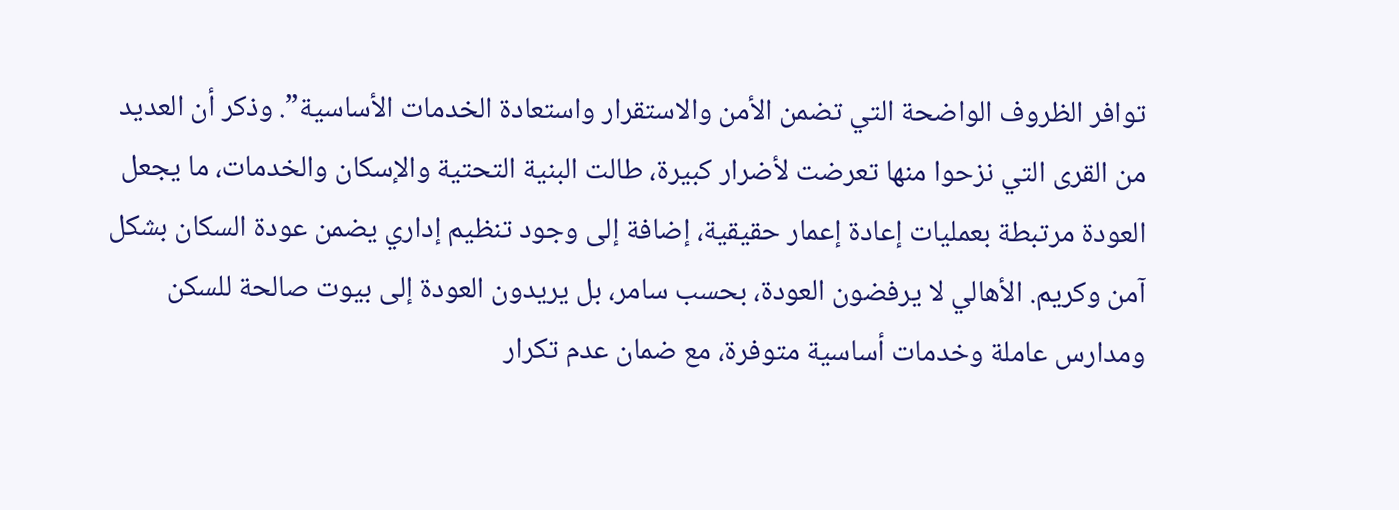توافر الظروف الواضحة التي تضمن الأمن والاستقرار واستعادة الخدمات الأساسية”. وذكر أن العديد من القرى التي نزحوا منها تعرضت لأضرار كبيرة، طالت البنية التحتية والإسكان والخدمات، ما يجعل العودة مرتبطة بعمليات إعادة إعمار حقيقية، إضافة إلى وجود تنظيم إداري يضمن عودة السكان بشكل آمن وكريم. الأهالي لا يرفضون العودة، بحسب سامر، بل يريدون العودة إلى بيوت صالحة للسكن ومدارس عاملة وخدمات أساسية متوفرة، مع ضمان عدم تكرار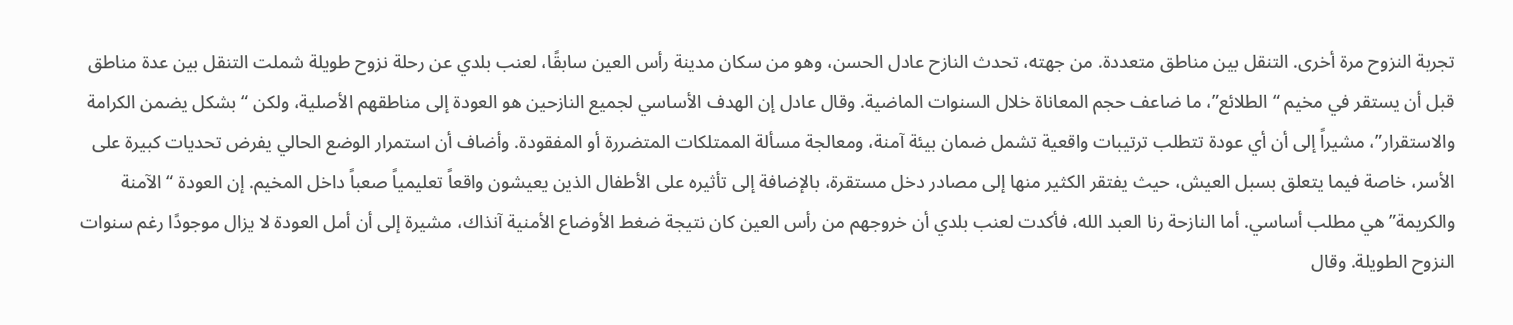تجربة النزوح مرة أخرى. التنقل بين مناطق متعددة. من جهته، تحدث النازح عادل الحسن، وهو من سكان مدينة رأس العين سابقًا، لعنب بلدي عن رحلة نزوح طويلة شملت التنقل بين عدة مناطق قبل أن يستقر في مخيم “الطلائع”، ما ضاعف حجم المعاناة خلال السنوات الماضية. وقال عادل إن الهدف الأساسي لجميع النازحين هو العودة إلى مناطقهم الأصلية، ولكن “بشكل يضمن الكرامة والاستقرار”، مشيراً إلى أن أي عودة تتطلب ترتيبات واقعية تشمل ضمان بيئة آمنة، ومعالجة مسألة الممتلكات المتضررة أو المفقودة. وأضاف أن استمرار الوضع الحالي يفرض تحديات كبيرة على الأسر، خاصة فيما يتعلق بسبل العيش، حيث يفتقر الكثير منها إلى مصادر دخل مستقرة، بالإضافة إلى تأثيره على الأطفال الذين يعيشون واقعاً تعليمياً صعباً داخل المخيم. إن العودة “الآمنة والكريمة” هي مطلب أساسي. أما النازحة رنا العبد الله، فأكدت لعنب بلدي أن خروجهم من رأس العين كان نتيجة ضغط الأوضاع الأمنية آنذاك، مشيرة إلى أن أمل العودة لا يزال موجودًا رغم سنوات النزوح الطويلة. وقال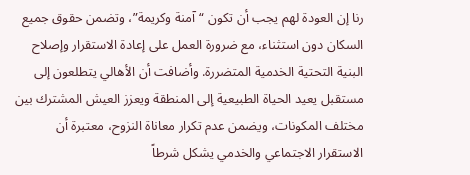رنا إن العودة لهم يجب أن تكون “آمنة وكريمة”، وتضمن حقوق جميع السكان دون استثناء، مع ضرورة العمل على إعادة الاستقرار وإصلاح البنية التحتية الخدمية المتضررة. وأضافت أن الأهالي يتطلعون إلى مستقبل يعيد الحياة الطبيعية إلى المنطقة ويعزز العيش المشترك بين مختلف المكونات، ويضمن عدم تكرار معاناة النزوح، معتبرة أن الاستقرار الاجتماعي والخدمي يشكل شرطاً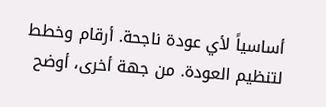أساسياً لأي عودة ناجحة. أرقام وخطط لتنظيم العودة. من جهة أخرى، أوضح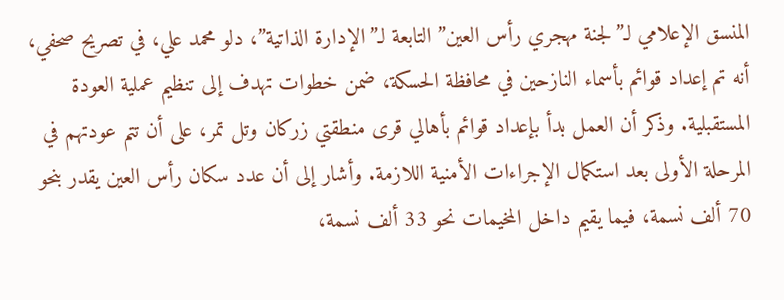المنسق الإعلامي لـ”لجنة مهجري رأس العين” التابعة لـ”الإدارة الذاتية”، دلو محمد علي، في تصريح صحفي، أنه تم إعداد قوائم بأسماء النازحين في محافظة الحسكة، ضمن خطوات تهدف إلى تنظيم عملية العودة المستقبلية. وذكر أن العمل بدأ بإعداد قوائم بأهالي قرى منطقتي زركان وتل تمر، على أن تتم عودتهم في المرحلة الأولى بعد استكمال الإجراءات الأمنية اللازمة. وأشار إلى أن عدد سكان رأس العين يقدر بنحو 70 ألف نسمة، فيما يقيم داخل المخيمات نحو 33 ألف نسمة،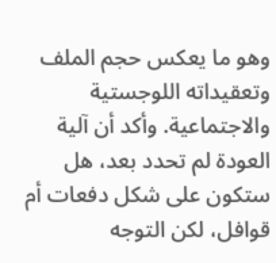وهو ما يعكس حجم الملف وتعقيداته اللوجستية والاجتماعية. وأكد أن آلية العودة لم تحدد بعد، هل ستكون على شكل دفعات أم قوافل، لكن التوجه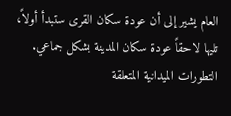العام يشير إلى أن عودة سكان القرى ستبدأ أولاً، تليها لاحقاً عودة سكان المدينة بشكل جماعي. التطورات الميدانية المتعلقة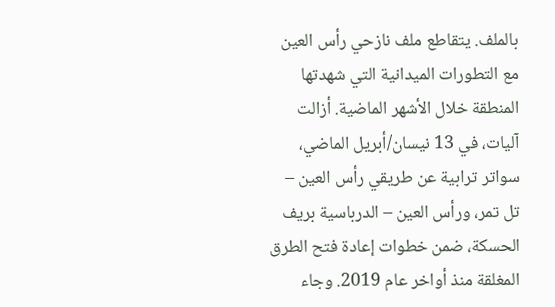بالملف. يتقاطع ملف نازحي رأس العين مع التطورات الميدانية التي شهدتها المنطقة خلال الأشهر الماضية. أزالت آليات، في 13 نيسان/أبريل الماضي، سواتر ترابية عن طريقي رأس العين – تل تمر، ورأس العين – الدرباسية بريف الحسكة، ضمن خطوات إعادة فتح الطرق المغلقة منذ أواخر عام 2019. وجاء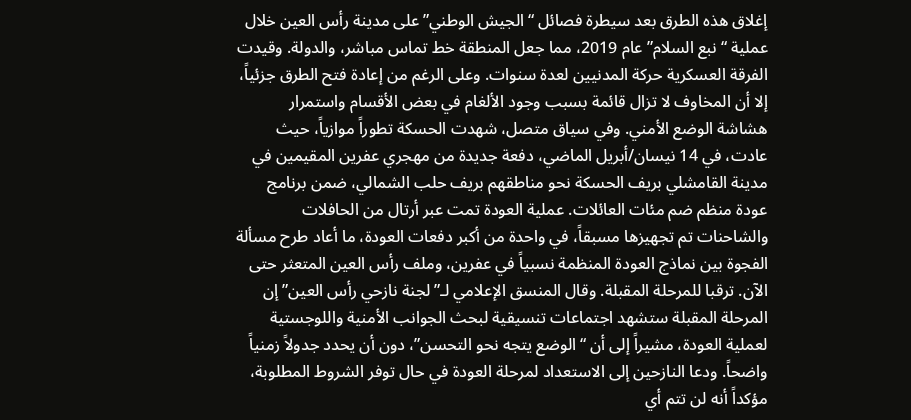إغلاق هذه الطرق بعد سيطرة فصائل “الجيش الوطني” على مدينة رأس العين خلال عملية “نبع السلام” عام 2019، مما جعل المنطقة خط تماس مباشر، والدولة. وقيدت الفرقة العسكرية حركة المدنيين لعدة سنوات. وعلى الرغم من إعادة فتح الطرق جزئياً، إلا أن المخاوف لا تزال قائمة بسبب وجود الألغام في بعض الأقسام واستمرار هشاشة الوضع الأمني. وفي سياق متصل، شهدت الحسكة تطوراً موازياً، حيث عادت، في 14 نيسان/أبريل الماضي، دفعة جديدة من مهجري عفرين المقيمين في مدينة القامشلي بريف الحسكة نحو مناطقهم بريف حلب الشمالي، ضمن برنامج عودة منظم ضم مئات العائلات. عملية العودة تمت عبر أرتال من الحافلات والشاحنات تم تجهيزها مسبقاً، في واحدة من أكبر دفعات العودة، ما أعاد طرح مسألة الفجوة بين نماذج العودة المنظمة نسبياً في عفرين، وملف رأس العين المتعثر حتى الآن. ترقبا للمرحلة المقبلة. وقال المنسق الإعلامي لـ”لجنة نازحي رأس العين” إن المرحلة المقبلة ستشهد اجتماعات تنسيقية لبحث الجوانب الأمنية واللوجستية لعملية العودة، مشيراً إلى أن “الوضع يتجه نحو التحسن”، دون أن يحدد جدولاً زمنياً واضحاً. ودعا النازحين إلى الاستعداد لمرحلة العودة في حال توفر الشروط المطلوبة، مؤكداً أنه لن تتم أي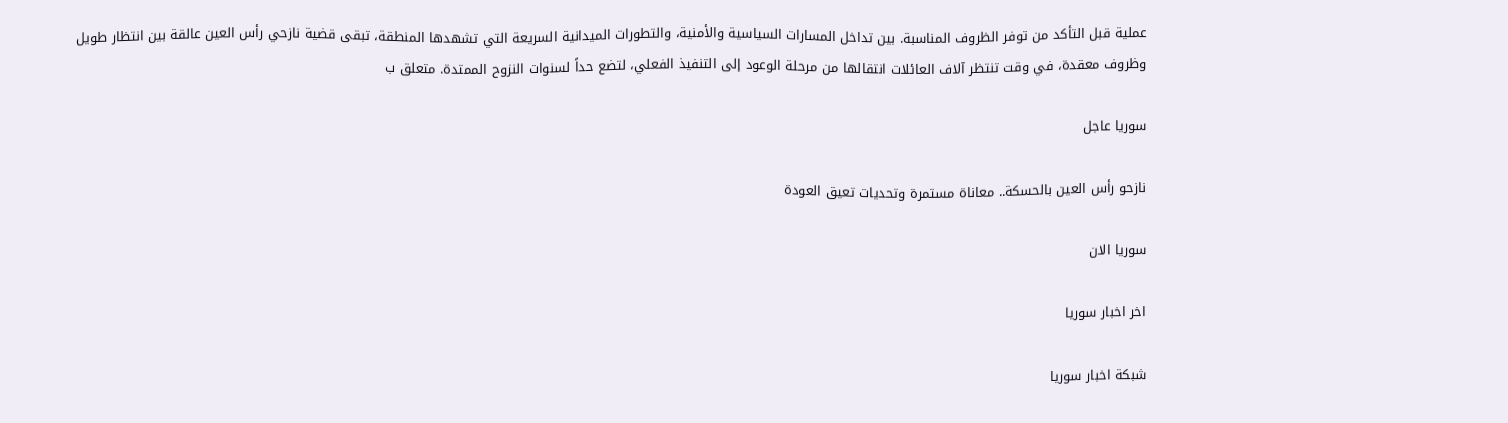عملية قبل التأكد من توفر الظروف المناسبة. بين تداخل المسارات السياسية والأمنية، والتطورات الميدانية السريعة التي تشهدها المنطقة، تبقى قضية نازحي رأس العين عالقة بين انتظار طويل وظروف معقدة، في وقت تنتظر آلاف العائلات انتقالها من مرحلة الوعود إلى التنفيذ الفعلي، لتضع حداً لسنوات النزوح الممتدة. متعلق ب

سوريا عاجل

نازحو رأس العين بالحسكة.. معاناة مستمرة وتحديات تعيق العودة

سوريا الان

اخر اخبار سوريا

شبكة اخبار سوريا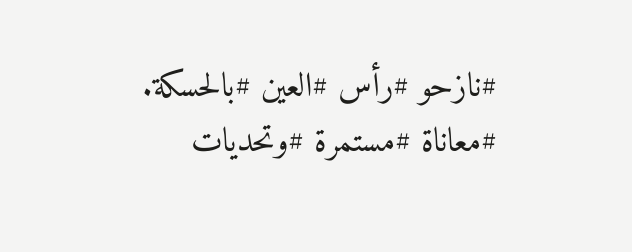#نازحو #رأس #العين #بالحسكة. #معاناة #مستمرة #وتحديات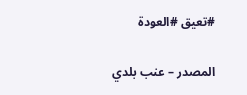#تعيق #العودة

المصدر – عنب بلدي